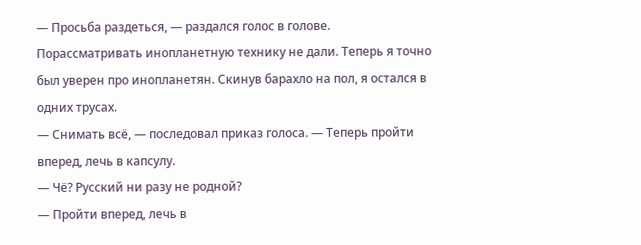— Просьба раздеться, — раздался голос в голове.
Порассматривать инопланетную технику не дали. Теперь я точно был уверен про инопланетян. Скинув барахло на пол, я остался в одних трусах.
— Снимать всё, — последовал приказ голоса. — Теперь пройти вперед, лечь в капсулу.
— Чё? Русский ни разу не родной?
— Пройти вперед, лечь в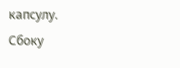капсулу.
Сбоку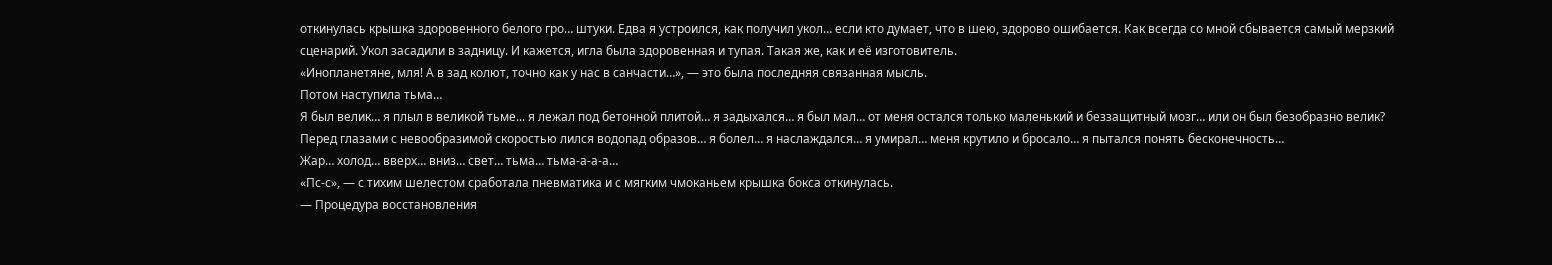откинулась крышка здоровенного белого гро… штуки. Едва я устроился, как получил укол… если кто думает, что в шею, здорово ошибается. Как всегда со мной сбывается самый мерзкий сценарий. Укол засадили в задницу. И кажется, игла была здоровенная и тупая. Такая же, как и её изготовитель.
«Инопланетяне, мля! А в зад колют, точно как у нас в санчасти…», — это была последняя связанная мысль.
Потом наступила тьма…
Я был велик… я плыл в великой тьме... я лежал под бетонной плитой… я задыхался… я был мал… от меня остался только маленький и беззащитный мозг… или он был безобразно велик?
Перед глазами с невообразимой скоростью лился водопад образов… я болел… я наслаждался… я умирал… меня крутило и бросало… я пытался понять бесконечность…
Жар… холод… вверх… вниз… свет… тьма… тьма-а-а-а…
«Пс-с», — с тихим шелестом сработала пневматика и с мягким чмоканьем крышка бокса откинулась.
— Процедура восстановления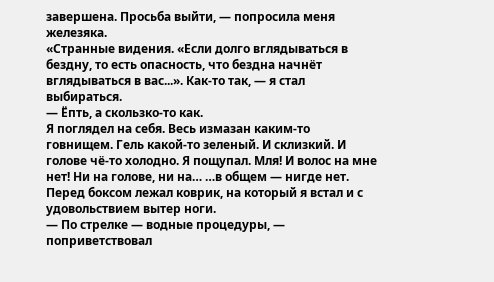завершена. Просьба выйти, — попросила меня железяка.
«Странные видения. «Если долго вглядываться в бездну, то есть опасность, что бездна начнёт вглядываться в вас...». Как-то так, — я стал выбираться.
— Ёпть, а скользко-то как.
Я поглядел на себя. Весь измазан каким-то говнищем. Гель какой-то зеленый. И склизкий. И голове чё-то холодно. Я пощупал. Мля! И волос на мне нет! Ни на голове, ни на… …в общем — нигде нет. Перед боксом лежал коврик, на который я встал и с удовольствием вытер ноги.
— По стрелке — водные процедуры, — поприветствовал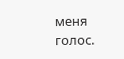меня голос.